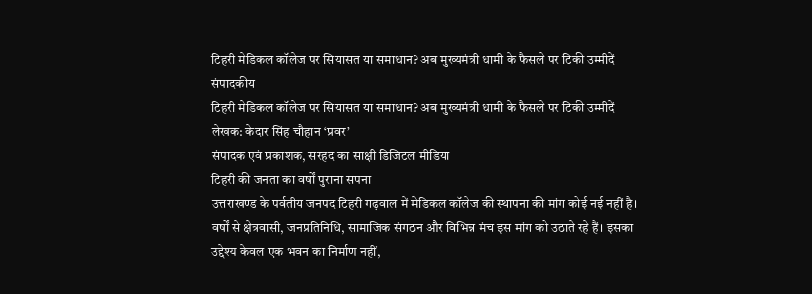टिहरी मेडिकल कॉलेज पर सियासत या समाधान? अब मुख्यमंत्री धामी के फैसले पर टिकी उम्मीदें
संपादकीय
टिहरी मेडिकल कॉलेज पर सियासत या समाधान? अब मुख्यमंत्री धामी के फैसले पर टिकी उम्मीदें
लेखक: केदार सिंह चौहान ‘प्रवर’
संपादक एवं प्रकाशक, सरहद का साक्षी डिजिटल मीडिया
टिहरी की जनता का वर्षों पुराना सपना
उत्तराखण्ड के पर्वतीय जनपद टिहरी गढ़वाल में मेडिकल कॉलेज की स्थापना की मांग कोई नई नहीं है। वर्षों से क्षेत्रवासी, जनप्रतिनिधि, सामाजिक संगठन और विभिन्न मंच इस मांग को उठाते रहे हैं। इसका उद्देश्य केवल एक भवन का निर्माण नहीं,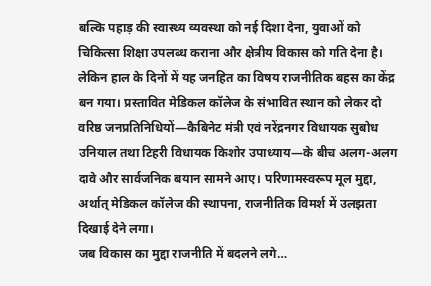बल्कि पहाड़ की स्वास्थ्य व्यवस्था को नई दिशा देना, युवाओं को चिकित्सा शिक्षा उपलब्ध कराना और क्षेत्रीय विकास को गति देना है।
लेकिन हाल के दिनों में यह जनहित का विषय राजनीतिक बहस का केंद्र बन गया। प्रस्तावित मेडिकल कॉलेज के संभावित स्थान को लेकर दो वरिष्ठ जनप्रतिनिधियों—कैबिनेट मंत्री एवं नरेंद्रनगर विधायक सुबोध उनियाल तथा टिहरी विधायक किशोर उपाध्याय—के बीच अलग-अलग दावे और सार्वजनिक बयान सामने आए। परिणामस्वरूप मूल मुद्दा, अर्थात् मेडिकल कॉलेज की स्थापना, राजनीतिक विमर्श में उलझता दिखाई देने लगा।
जब विकास का मुद्दा राजनीति में बदलने लगे…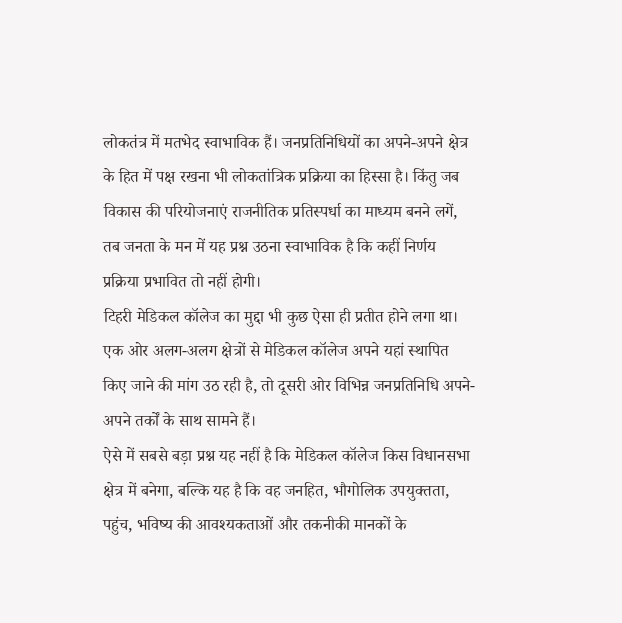लोकतंत्र में मतभेद स्वाभाविक हैं। जनप्रतिनिधियों का अपने-अपने क्षेत्र के हित में पक्ष रखना भी लोकतांत्रिक प्रक्रिया का हिस्सा है। किंतु जब विकास की परियोजनाएं राजनीतिक प्रतिस्पर्धा का माध्यम बनने लगें, तब जनता के मन में यह प्रश्न उठना स्वाभाविक है कि कहीं निर्णय प्रक्रिया प्रभावित तो नहीं होगी।
टिहरी मेडिकल कॉलेज का मुद्दा भी कुछ ऐसा ही प्रतीत होने लगा था। एक ओर अलग-अलग क्षेत्रों से मेडिकल कॉलेज अपने यहां स्थापित किए जाने की मांग उठ रही है, तो दूसरी ओर विभिन्न जनप्रतिनिधि अपने-अपने तर्कों के साथ सामने हैं।
ऐसे में सबसे बड़ा प्रश्न यह नहीं है कि मेडिकल कॉलेज किस विधानसभा क्षेत्र में बनेगा, बल्कि यह है कि वह जनहित, भौगोलिक उपयुक्तता, पहुंच, भविष्य की आवश्यकताओं और तकनीकी मानकों के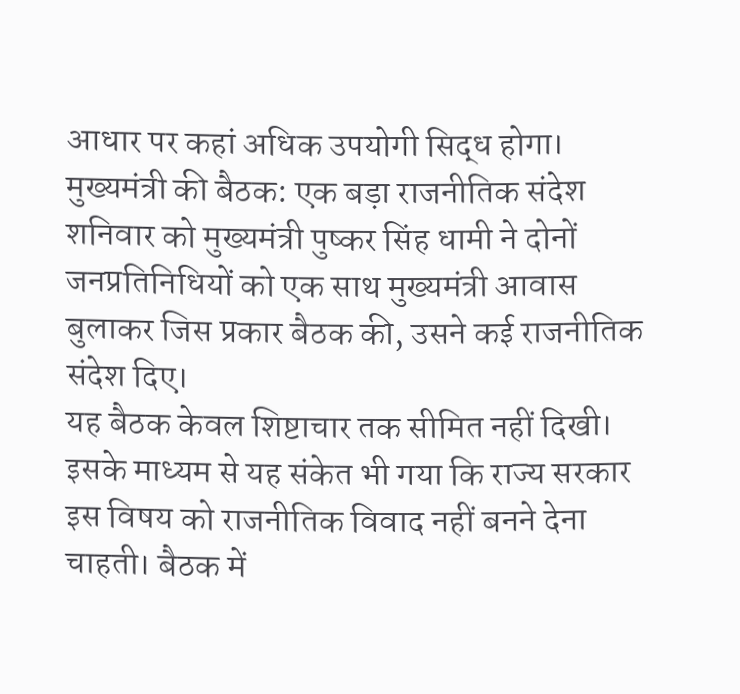आधार पर कहां अधिक उपयोगी सिद्ध होगा।
मुख्यमंत्री की बैठक: एक बड़ा राजनीतिक संदेश
शनिवार को मुख्यमंत्री पुष्कर सिंह धामी ने दोनों जनप्रतिनिधियों को एक साथ मुख्यमंत्री आवास बुलाकर जिस प्रकार बैठक की, उसने कई राजनीतिक संदेश दिए।
यह बैठक केवल शिष्टाचार तक सीमित नहीं दिखी। इसके माध्यम से यह संकेत भी गया कि राज्य सरकार इस विषय को राजनीतिक विवाद नहीं बनने देना चाहती। बैठक में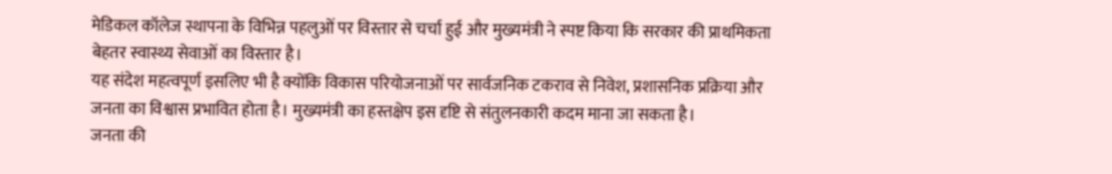मेडिकल कॉलेज स्थापना के विभिन्न पहलुओं पर विस्तार से चर्चा हुई और मुख्यमंत्री ने स्पष्ट किया कि सरकार की प्राथमिकता बेहतर स्वास्थ्य सेवाओं का विस्तार है।
यह संदेश महत्वपूर्ण इसलिए भी है क्योंकि विकास परियोजनाओं पर सार्वजनिक टकराव से निवेश, प्रशासनिक प्रक्रिया और जनता का विश्वास प्रभावित होता है। मुख्यमंत्री का हस्तक्षेप इस दृष्टि से संतुलनकारी कदम माना जा सकता है।
जनता की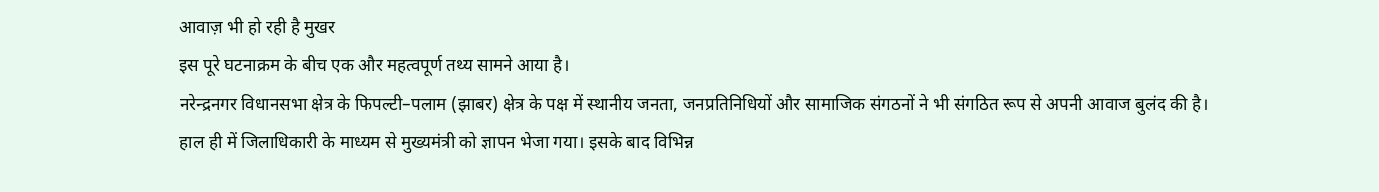आवाज़ भी हो रही है मुखर
इस पूरे घटनाक्रम के बीच एक और महत्वपूर्ण तथ्य सामने आया है।
नरेन्द्रनगर विधानसभा क्षेत्र के फिपल्टी–पलाम (झाबर) क्षेत्र के पक्ष में स्थानीय जनता, जनप्रतिनिधियों और सामाजिक संगठनों ने भी संगठित रूप से अपनी आवाज बुलंद की है।
हाल ही में जिलाधिकारी के माध्यम से मुख्यमंत्री को ज्ञापन भेजा गया। इसके बाद विभिन्न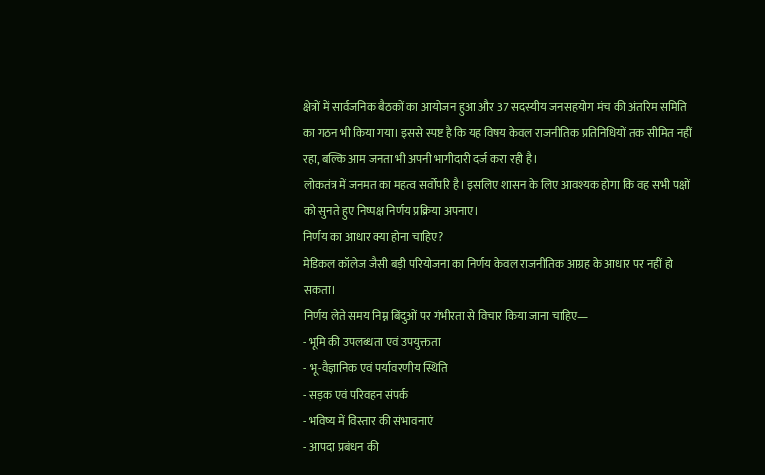क्षेत्रों में सार्वजनिक बैठकों का आयोजन हुआ और 37 सदस्यीय जनसहयोग मंच की अंतरिम समिति का गठन भी किया गया। इससे स्पष्ट है कि यह विषय केवल राजनीतिक प्रतिनिधियों तक सीमित नहीं रहा, बल्कि आम जनता भी अपनी भागीदारी दर्ज करा रही है।
लोकतंत्र में जनमत का महत्व सर्वोपरि है। इसलिए शासन के लिए आवश्यक होगा कि वह सभी पक्षों को सुनते हुए निष्पक्ष निर्णय प्रक्रिया अपनाए।
निर्णय का आधार क्या होना चाहिए?
मेडिकल कॉलेज जैसी बड़ी परियोजना का निर्णय केवल राजनीतिक आग्रह के आधार पर नहीं हो सकता।
निर्णय लेते समय निम्न बिंदुओं पर गंभीरता से विचार किया जाना चाहिए—
- भूमि की उपलब्धता एवं उपयुक्तता
- भू-वैज्ञानिक एवं पर्यावरणीय स्थिति
- सड़क एवं परिवहन संपर्क
- भविष्य में विस्तार की संभावनाएं
- आपदा प्रबंधन की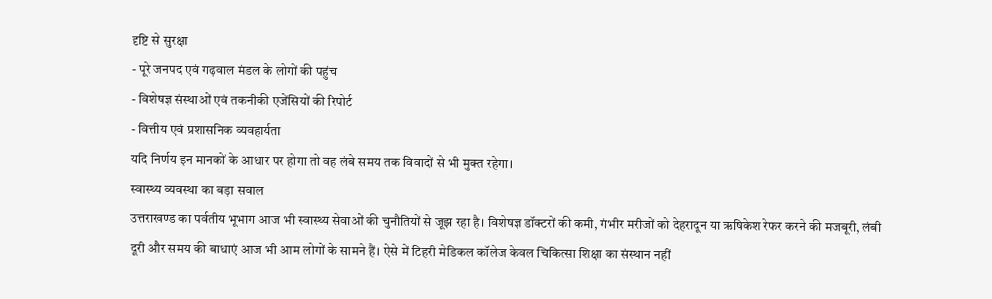दृष्टि से सुरक्षा
- पूरे जनपद एवं गढ़वाल मंडल के लोगों की पहुंच
- विशेषज्ञ संस्थाओं एवं तकनीकी एजेंसियों की रिपोर्ट
- वित्तीय एवं प्रशासनिक व्यवहार्यता
यदि निर्णय इन मानकों के आधार पर होगा तो वह लंबे समय तक विवादों से भी मुक्त रहेगा।
स्वास्थ्य व्यवस्था का बड़ा सवाल
उत्तराखण्ड का पर्वतीय भूभाग आज भी स्वास्थ्य सेवाओं की चुनौतियों से जूझ रहा है। विशेषज्ञ डॉक्टरों की कमी, गंभीर मरीजों को देहरादून या ऋषिकेश रेफर करने की मजबूरी, लंबी दूरी और समय की बाधाएं आज भी आम लोगों के सामने हैं। ऐसे में टिहरी मेडिकल कॉलेज केवल चिकित्सा शिक्षा का संस्थान नहीं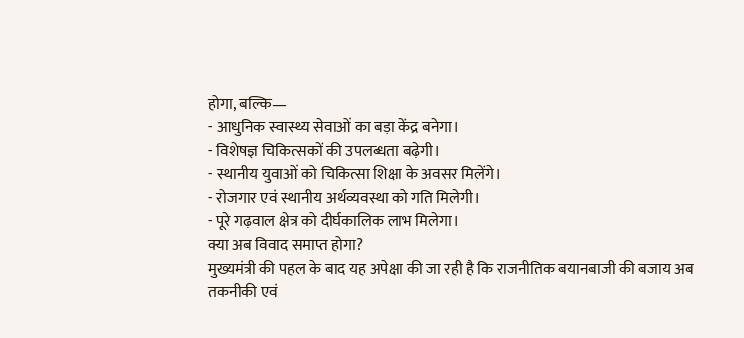होगा, बल्कि—
- आधुनिक स्वास्थ्य सेवाओं का बड़ा केंद्र बनेगा।
- विशेषज्ञ चिकित्सकों की उपलब्धता बढ़ेगी।
- स्थानीय युवाओं को चिकित्सा शिक्षा के अवसर मिलेंगे।
- रोजगार एवं स्थानीय अर्थव्यवस्था को गति मिलेगी।
- पूरे गढ़वाल क्षेत्र को दीर्घकालिक लाभ मिलेगा।
क्या अब विवाद समाप्त होगा?
मुख्यमंत्री की पहल के बाद यह अपेक्षा की जा रही है कि राजनीतिक बयानबाजी की बजाय अब तकनीकी एवं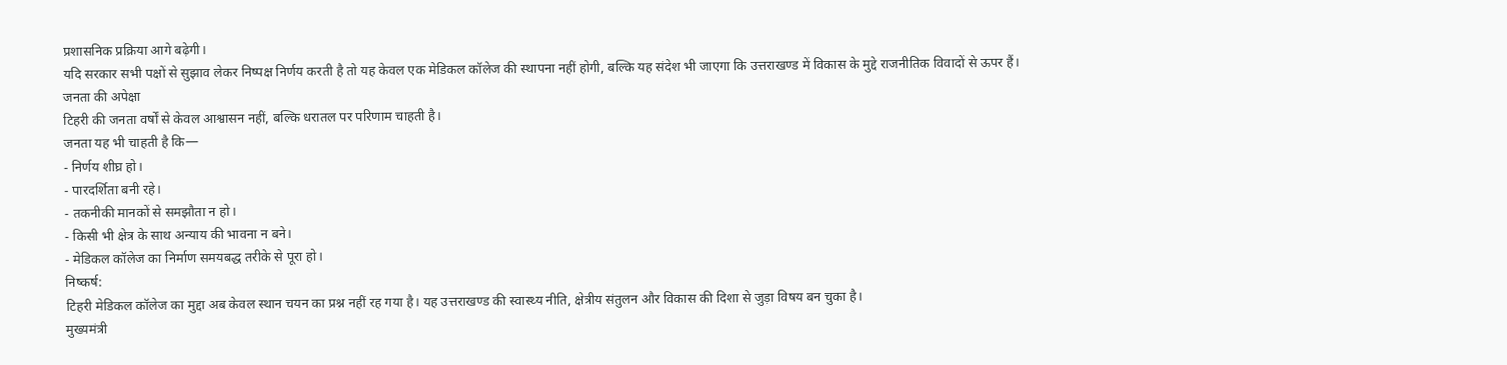प्रशासनिक प्रक्रिया आगे बढ़ेगी।
यदि सरकार सभी पक्षों से सुझाव लेकर निष्पक्ष निर्णय करती है तो यह केवल एक मेडिकल कॉलेज की स्थापना नहीं होगी, बल्कि यह संदेश भी जाएगा कि उत्तराखण्ड में विकास के मुद्दे राजनीतिक विवादों से ऊपर हैं।
जनता की अपेक्षा
टिहरी की जनता वर्षों से केवल आश्वासन नहीं, बल्कि धरातल पर परिणाम चाहती है।
जनता यह भी चाहती है कि—
- निर्णय शीघ्र हो।
- पारदर्शिता बनी रहे।
- तकनीकी मानकों से समझौता न हो।
- किसी भी क्षेत्र के साथ अन्याय की भावना न बने।
- मेडिकल कॉलेज का निर्माण समयबद्ध तरीके से पूरा हो।
निष्कर्ष:
टिहरी मेडिकल कॉलेज का मुद्दा अब केवल स्थान चयन का प्रश्न नहीं रह गया है। यह उत्तराखण्ड की स्वास्थ्य नीति, क्षेत्रीय संतुलन और विकास की दिशा से जुड़ा विषय बन चुका है।
मुख्यमंत्री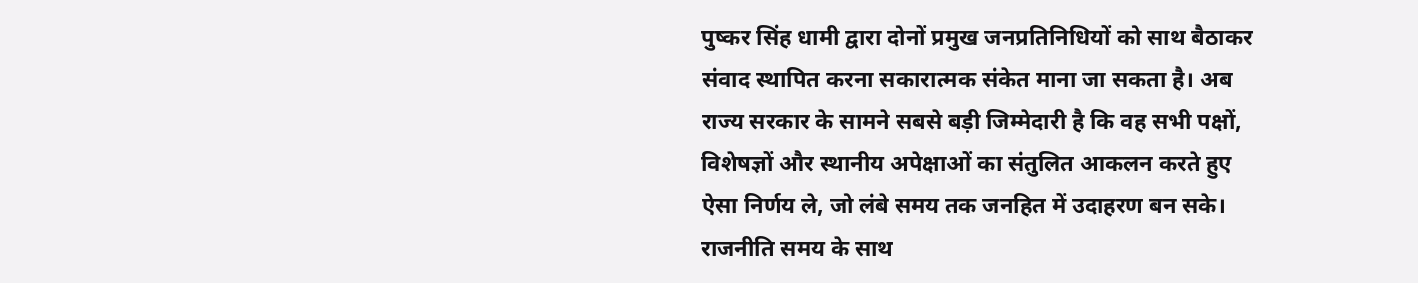पुष्कर सिंह धामी द्वारा दोनों प्रमुख जनप्रतिनिधियों को साथ बैठाकर संवाद स्थापित करना सकारात्मक संकेत माना जा सकता है। अब राज्य सरकार के सामने सबसे बड़ी जिम्मेदारी है कि वह सभी पक्षों, विशेषज्ञों और स्थानीय अपेक्षाओं का संतुलित आकलन करते हुए ऐसा निर्णय ले, जो लंबे समय तक जनहित में उदाहरण बन सके।
राजनीति समय के साथ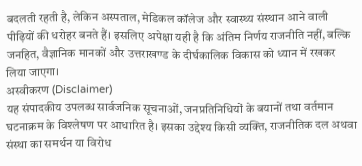बदलती रहती है, लेकिन अस्पताल, मेडिकल कॉलेज और स्वास्थ्य संस्थान आने वाली पीढ़ियों की धरोहर बनते हैं। इसलिए अपेक्षा यही है कि अंतिम निर्णय राजनीति नहीं, बल्कि जनहित, वैज्ञानिक मानकों और उत्तराखण्ड के दीर्घकालिक विकास को ध्यान में रखकर लिया जाएगा।
अस्वीकरण (Disclaimer)
यह संपादकीय उपलब्ध सार्वजनिक सूचनाओं, जनप्रतिनिधियों के बयानों तथा वर्तमान घटनाक्रम के विश्लेषण पर आधारित है। इसका उद्देश्य किसी व्यक्ति, राजनीतिक दल अथवा संस्था का समर्थन या विरोध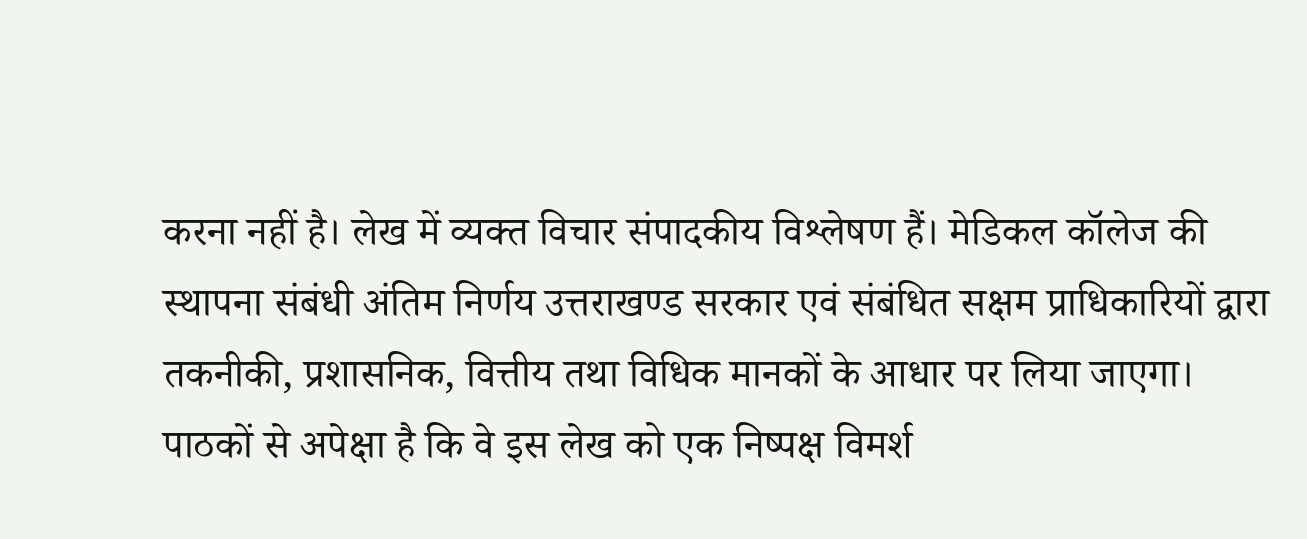करना नहीं है। लेख में व्यक्त विचार संपादकीय विश्लेषण हैं। मेडिकल कॉलेज की स्थापना संबंधी अंतिम निर्णय उत्तराखण्ड सरकार एवं संबंधित सक्षम प्राधिकारियों द्वारा तकनीकी, प्रशासनिक, वित्तीय तथा विधिक मानकों के आधार पर लिया जाएगा। पाठकों से अपेक्षा है कि वे इस लेख को एक निष्पक्ष विमर्श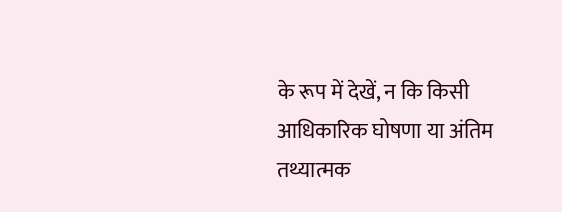के रूप में देखें, न कि किसी आधिकारिक घोषणा या अंतिम तथ्यात्मक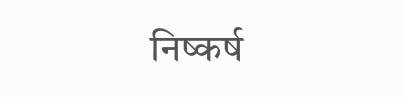निष्कर्ष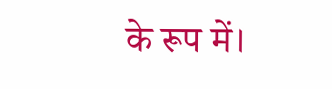के रूप में।